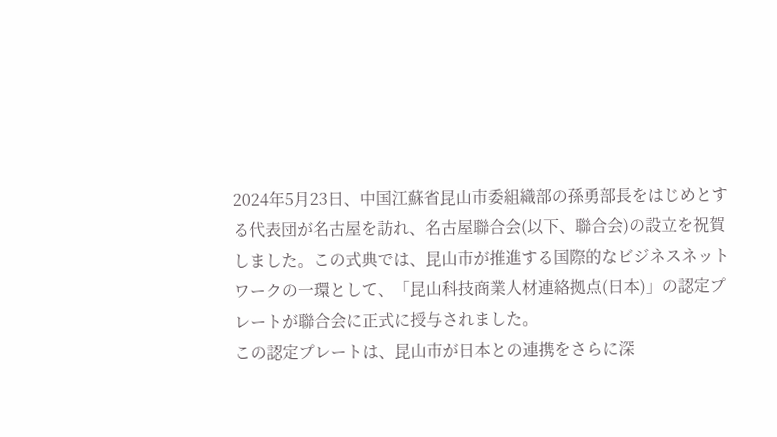2024年5月23日、中国江蘇省昆山市委組織部の孫勇部長をはじめとする代表団が名古屋を訪れ、名古屋聯合会(以下、聯合会)の設立を祝賀しました。この式典では、昆山市が推進する国際的なビジネスネットワークの一環として、「昆山科技商業人材連絡拠点(日本)」の認定プレートが聯合会に正式に授与されました。
この認定プレートは、昆山市が日本との連携をさらに深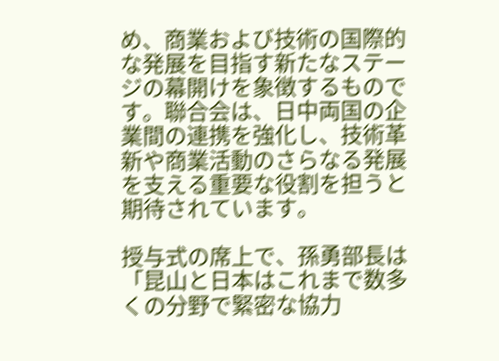め、商業および技術の国際的な発展を目指す新たなステージの幕開けを象徴するものです。聯合会は、日中両国の企業間の連携を強化し、技術革新や商業活動のさらなる発展を支える重要な役割を担うと期待されています。

授与式の席上で、孫勇部長は「昆山と日本はこれまで数多くの分野で緊密な協力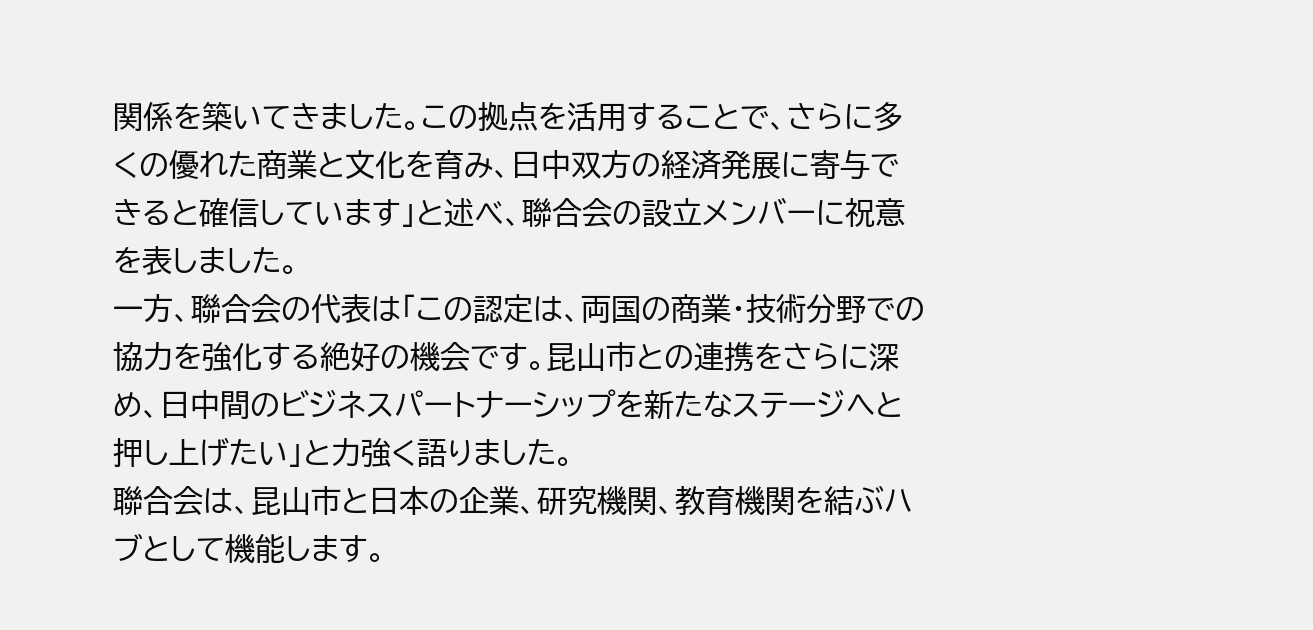関係を築いてきました。この拠点を活用することで、さらに多くの優れた商業と文化を育み、日中双方の経済発展に寄与できると確信しています」と述べ、聯合会の設立メンバーに祝意を表しました。
一方、聯合会の代表は「この認定は、両国の商業・技術分野での協力を強化する絶好の機会です。昆山市との連携をさらに深め、日中間のビジネスパートナーシップを新たなステージへと押し上げたい」と力強く語りました。
聯合会は、昆山市と日本の企業、研究機関、教育機関を結ぶハブとして機能します。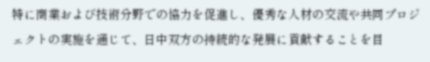特に商業および技術分野での協力を促進し、優秀な人材の交流や共同プロジェクトの実施を通じて、日中双方の持続的な発展に貢献することを目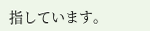指しています。